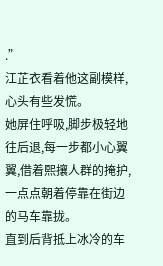.”
江芷衣看着他这副模样,心头有些发慌。
她屏住呼吸,脚步极轻地往后退,每一步都小心翼翼,借着熙攘人群的掩护,一点点朝着停靠在街边的马车靠拢。
直到后背抵上冰冷的车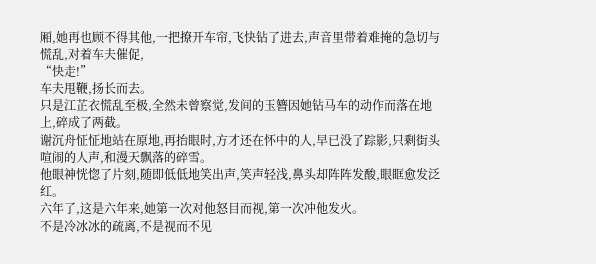厢,她再也顾不得其他,一把撩开车帘,飞快钻了进去,声音里带着难掩的急切与慌乱,对着车夫催促,
“快走!”
车夫甩鞭,扬长而去。
只是江芷衣慌乱至极,全然未曾察觉,发间的玉簪因她钻马车的动作而落在地上,碎成了两截。
谢沉舟怔怔地站在原地,再抬眼时,方才还在怀中的人,早已没了踪影,只剩街头喧闹的人声,和漫天飘落的碎雪。
他眼神恍惚了片刻,随即低低地笑出声,笑声轻浅,鼻头却阵阵发酸,眼眶愈发泛红。
六年了,这是六年来,她第一次对他怒目而视,第一次冲他发火。
不是冷冰冰的疏离,不是视而不见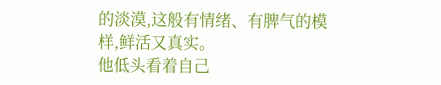的淡漠,这般有情绪、有脾气的模样,鲜活又真实。
他低头看着自己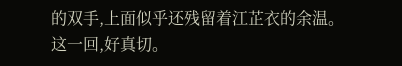的双手,上面似乎还残留着江芷衣的余温。
这一回,好真切。